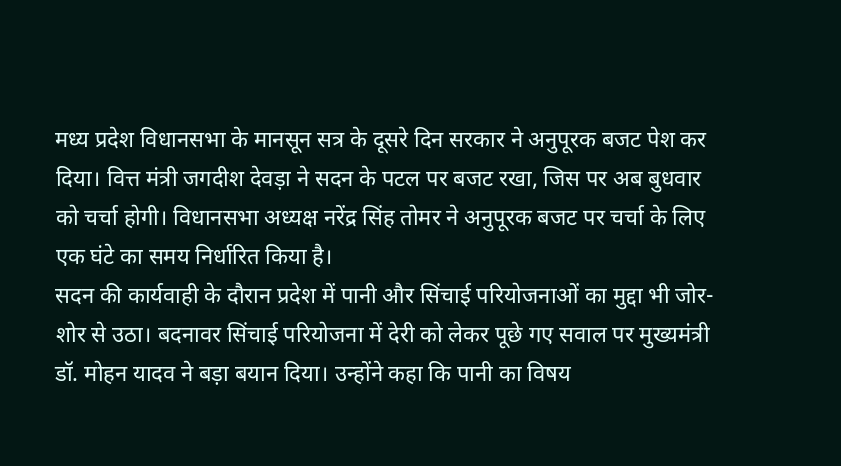मध्य प्रदेश विधानसभा के मानसून सत्र के दूसरे दिन सरकार ने अनुपूरक बजट पेश कर दिया। वित्त मंत्री जगदीश देवड़ा ने सदन के पटल पर बजट रखा, जिस पर अब बुधवार को चर्चा होगी। विधानसभा अध्यक्ष नरेंद्र सिंह तोमर ने अनुपूरक बजट पर चर्चा के लिए एक घंटे का समय निर्धारित किया है।
सदन की कार्यवाही के दौरान प्रदेश में पानी और सिंचाई परियोजनाओं का मुद्दा भी जोर-शोर से उठा। बदनावर सिंचाई परियोजना में देरी को लेकर पूछे गए सवाल पर मुख्यमंत्री डॉ. मोहन यादव ने बड़ा बयान दिया। उन्होंने कहा कि पानी का विषय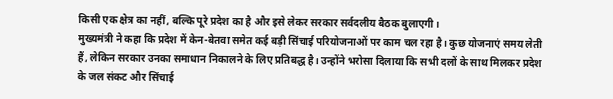किसी एक क्षेत्र का नहीं, बल्कि पूरे प्रदेश का है और इसे लेकर सरकार सर्वदलीय बैठक बुलाएगी।
मुख्यमंत्री ने कहा कि प्रदेश में केन-बेतवा समेत कई बड़ी सिंचाई परियोजनाओं पर काम चल रहा है। कुछ योजनाएं समय लेती हैं, लेकिन सरकार उनका समाधान निकालने के लिए प्रतिबद्ध है। उन्होंने भरोसा दिलाया कि सभी दलों के साथ मिलकर प्रदेश के जल संकट और सिंचाई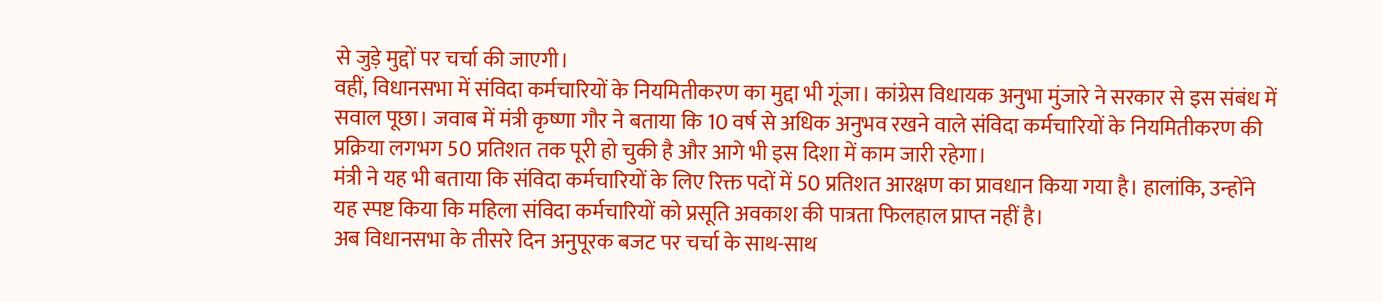से जुड़े मुद्दों पर चर्चा की जाएगी।
वहीं, विधानसभा में संविदा कर्मचारियों के नियमितीकरण का मुद्दा भी गूंजा। कांग्रेस विधायक अनुभा मुंजारे ने सरकार से इस संबंध में सवाल पूछा। जवाब में मंत्री कृष्णा गौर ने बताया कि 10 वर्ष से अधिक अनुभव रखने वाले संविदा कर्मचारियों के नियमितीकरण की प्रक्रिया लगभग 50 प्रतिशत तक पूरी हो चुकी है और आगे भी इस दिशा में काम जारी रहेगा।
मंत्री ने यह भी बताया कि संविदा कर्मचारियों के लिए रिक्त पदों में 50 प्रतिशत आरक्षण का प्रावधान किया गया है। हालांकि, उन्होंने यह स्पष्ट किया कि महिला संविदा कर्मचारियों को प्रसूति अवकाश की पात्रता फिलहाल प्राप्त नहीं है।
अब विधानसभा के तीसरे दिन अनुपूरक बजट पर चर्चा के साथ-साथ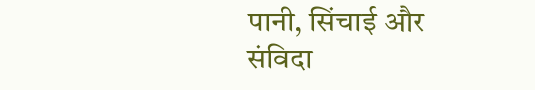पानी, सिंचाई और संविदा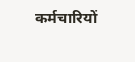कर्मचारियों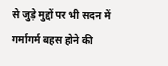से जुड़े मुद्दों पर भी सदन में गर्मागर्म बहस होने की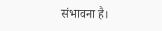संभावना है।